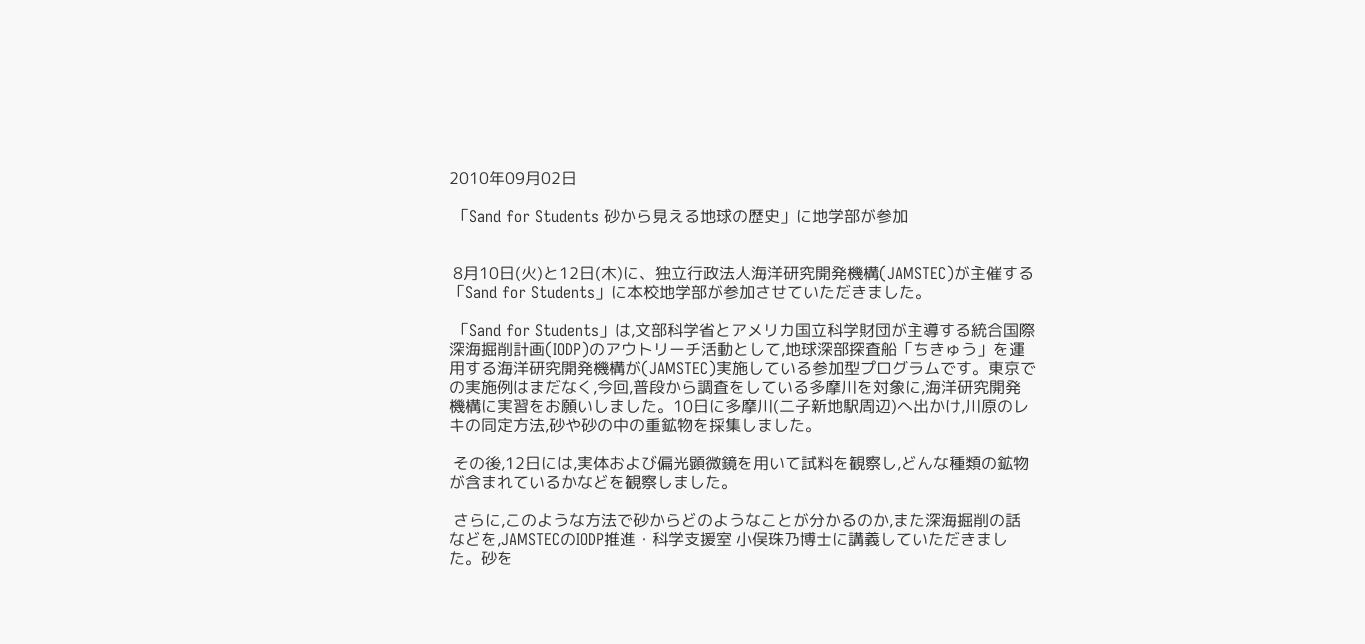2010年09月02日

 「Sand for Students 砂から見える地球の歴史」に地学部が参加


 8月10日(火)と12日(木)に、独立行政法人海洋研究開発機構(JAMSTEC)が主催する「Sand for Students」に本校地学部が参加させていただきました。

 「Sand for Students」は,文部科学省とアメリカ国立科学財団が主導する統合国際深海掘削計画(IODP)のアウトリーチ活動として,地球深部探査船「ちきゅう」を運用する海洋研究開発機構が(JAMSTEC)実施している参加型プログラムです。東京での実施例はまだなく,今回,普段から調査をしている多摩川を対象に,海洋研究開発機構に実習をお願いしました。10日に多摩川(二子新地駅周辺)へ出かけ,川原のレキの同定方法,砂や砂の中の重鉱物を採集しました。

 その後,12日には,実体および偏光顕微鏡を用いて試料を観察し,どんな種類の鉱物が含まれているかなどを観察しました。

 さらに,このような方法で砂からどのようなことが分かるのか,また深海掘削の話などを,JAMSTECのIODP推進・科学支援室 小俣珠乃博士に講義していただきました。砂を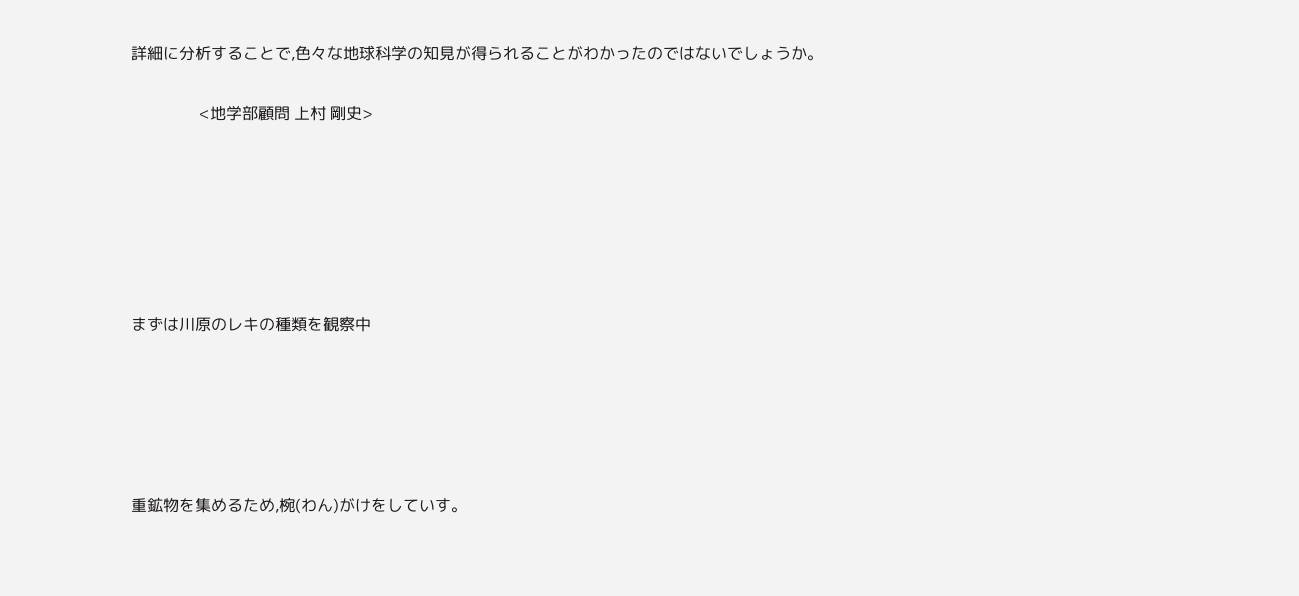詳細に分析することで,色々な地球科学の知見が得られることがわかったのではないでしょうか。

                 <地学部顧問 上村 剛史>






まずは川原のレキの種類を観察中





重鉱物を集めるため,椀(わん)がけをしていす。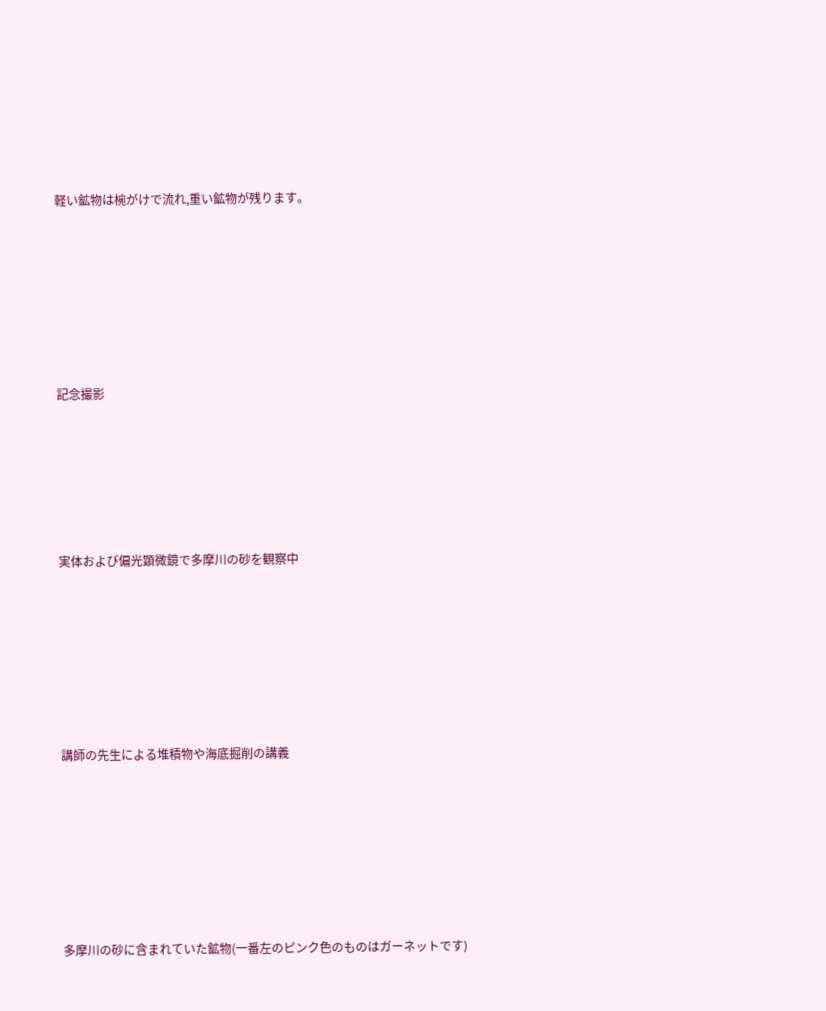軽い鉱物は椀がけで流れ,重い鉱物が残ります。






記念撮影





実体および偏光顕微鏡で多摩川の砂を観察中






講師の先生による堆積物や海底掘削の講義






多摩川の砂に含まれていた鉱物(一番左のピンク色のものはガーネットです)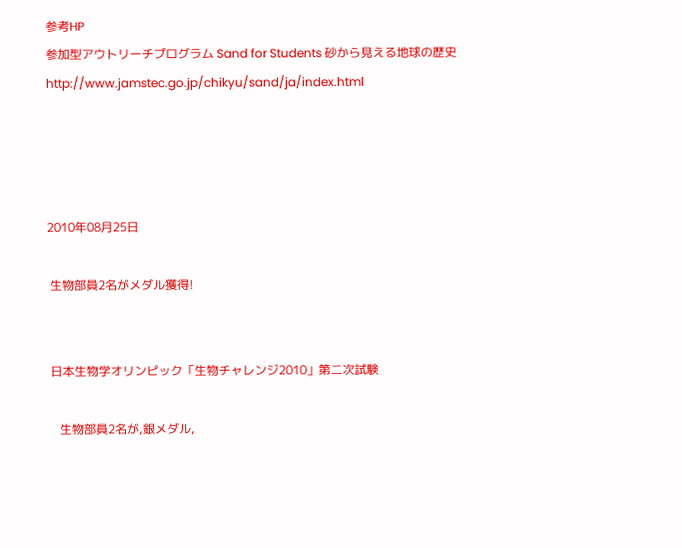参考HP
参加型アウトリーチプログラム Sand for Students 砂から見える地球の歴史
http://www.jamstec.go.jp/chikyu/sand/ja/index.html




2010年08月25日

 生物部員2名がメダル獲得!


 日本生物学オリンピック「生物チャレンジ2010」第二次試験

    生物部員2名が,銀メダル,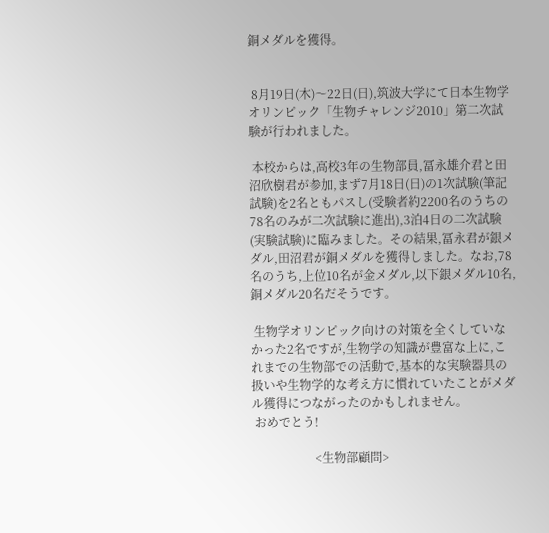銅メダルを獲得。


 8月19日(木)〜22日(日),筑波大学にて日本生物学オリンピック「生物チャレンジ2010」第二次試験が行われました。

 本校からは,高校3年の生物部員,冨永雄介君と田沼欣樹君が参加,まず7月18日(日)の1次試験(筆記試験)を2名ともパスし(受験者約2200名のうちの78名のみが二次試験に進出),3泊4日の二次試験(実験試験)に臨みました。その結果,冨永君が銀メダル,田沼君が銅メダルを獲得しました。なお,78名のうち,上位10名が金メダル,以下銀メダル10名,銅メダル20名だそうです。

 生物学オリンピック向けの対策を全くしていなかった2名ですが,生物学の知識が豊富な上に,これまでの生物部での活動で,基本的な実験器具の扱いや生物学的な考え方に慣れていたことがメダル獲得につながったのかもしれません。
 おめでとう!

                     <生物部顧問>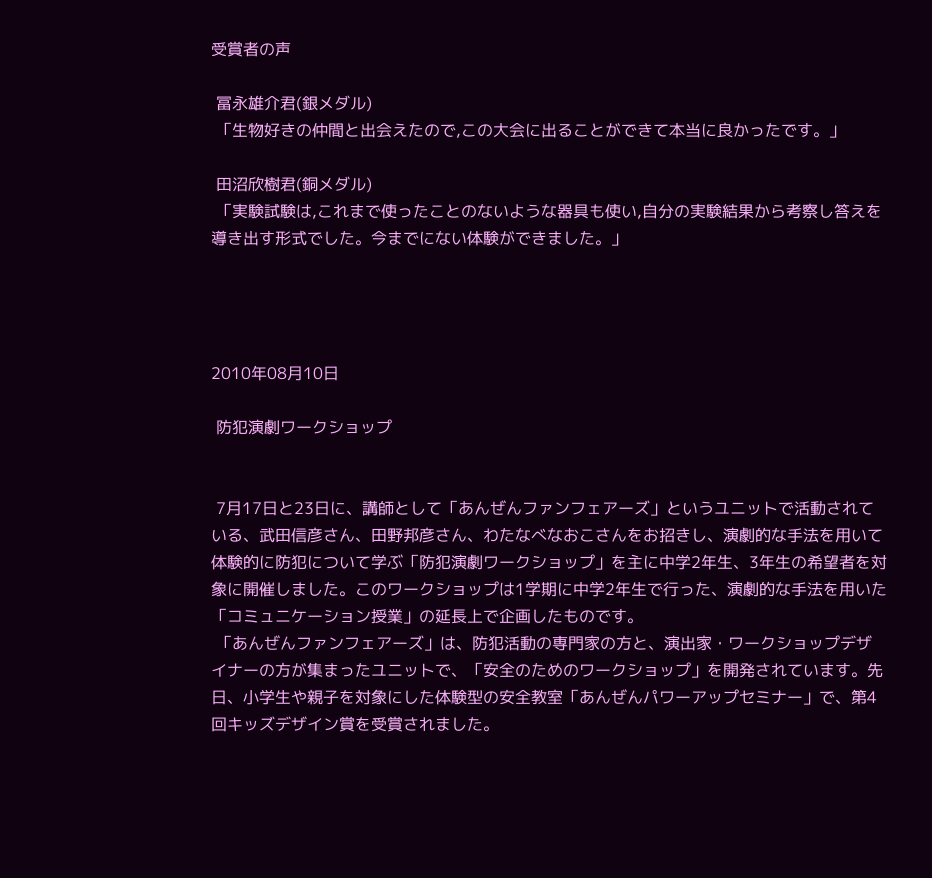受賞者の声

 冨永雄介君(銀メダル)
 「生物好きの仲間と出会えたので,この大会に出ることができて本当に良かったです。」

 田沼欣樹君(銅メダル)
 「実験試験は,これまで使ったことのないような器具も使い,自分の実験結果から考察し答えを導き出す形式でした。今までにない体験ができました。」




2010年08月10日

 防犯演劇ワークショップ


 7月17日と23日に、講師として「あんぜんファンフェアーズ」というユニットで活動されている、武田信彦さん、田野邦彦さん、わたなべなおこさんをお招きし、演劇的な手法を用いて体験的に防犯について学ぶ「防犯演劇ワークショップ」を主に中学2年生、3年生の希望者を対象に開催しました。このワークショップは1学期に中学2年生で行った、演劇的な手法を用いた「コミュニケーション授業」の延長上で企画したものです。
 「あんぜんファンフェアーズ」は、防犯活動の専門家の方と、演出家・ワークショップデザイナーの方が集まったユニットで、「安全のためのワークショップ」を開発されています。先日、小学生や親子を対象にした体験型の安全教室「あんぜんパワーアップセミナー」で、第4回キッズデザイン賞を受賞されました。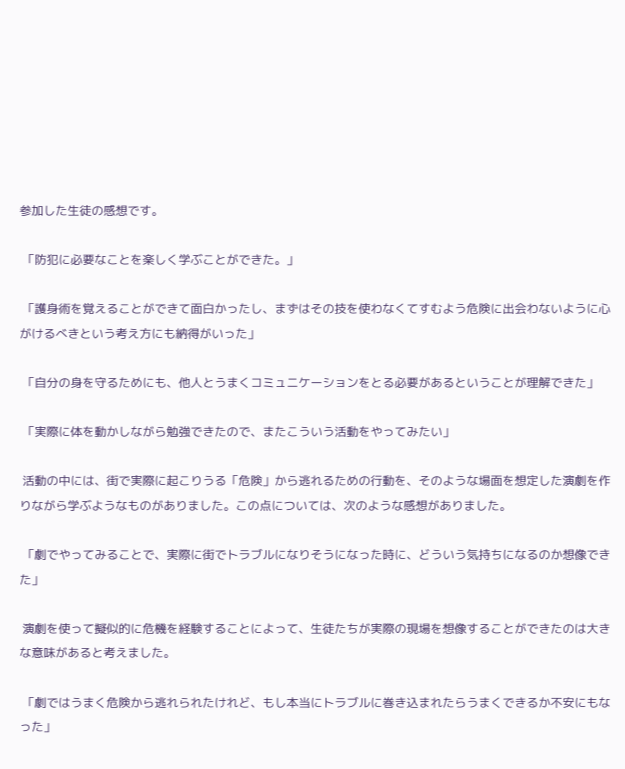参加した生徒の感想です。

 「防犯に必要なことを楽しく学ぶことができた。」

 「護身術を覚えることができて面白かったし、まずはその技を使わなくてすむよう危険に出会わないように心がけるべきという考え方にも納得がいった」

 「自分の身を守るためにも、他人とうまくコミュニケーションをとる必要があるということが理解できた」

 「実際に体を動かしながら勉強できたので、またこういう活動をやってみたい」

 活動の中には、街で実際に起こりうる「危険」から逃れるための行動を、そのような場面を想定した演劇を作りながら学ぶようなものがありました。この点については、次のような感想がありました。

 「劇でやってみることで、実際に街でトラブルになりそうになった時に、どういう気持ちになるのか想像できた」

 演劇を使って擬似的に危機を経験することによって、生徒たちが実際の現場を想像することができたのは大きな意味があると考えました。

 「劇ではうまく危険から逃れられたけれど、もし本当にトラブルに巻き込まれたらうまくできるか不安にもなった」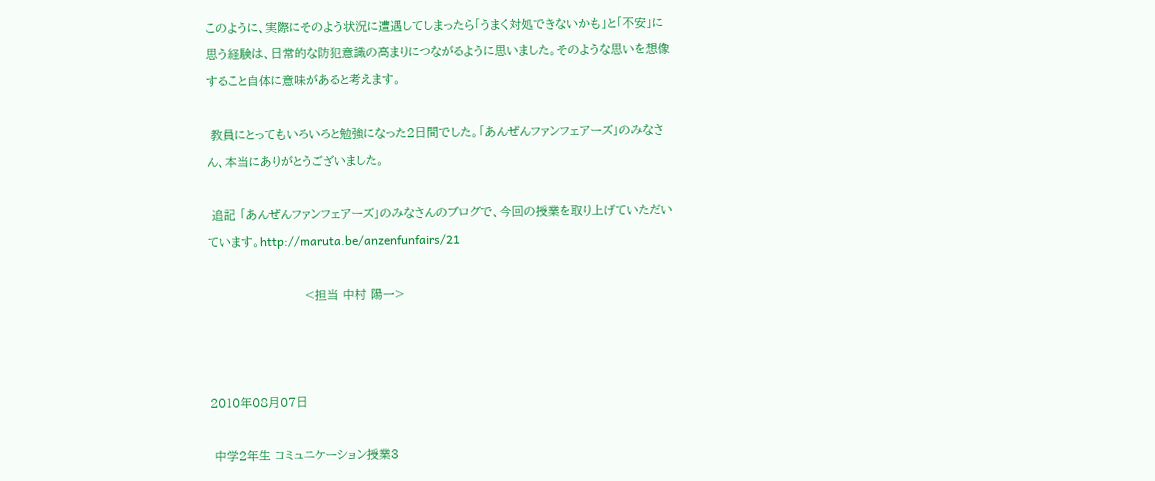このように、実際にそのよう状況に遭遇してしまったら「うまく対処できないかも」と「不安」に思う経験は、日常的な防犯意識の高まりにつながるように思いました。そのような思いを想像すること自体に意味があると考えます。

 教員にとってもいろいろと勉強になった2日間でした。「あんぜんファンフェアーズ」のみなさん、本当にありがとうございました。

 追記 「あんぜんファンフェアーズ」のみなさんのブログで、今回の授業を取り上げていただいています。http://maruta.be/anzenfunfairs/21

                        <担当 中村 陽一>



2010年08月07日

 中学2年生 コミュニケーション授業3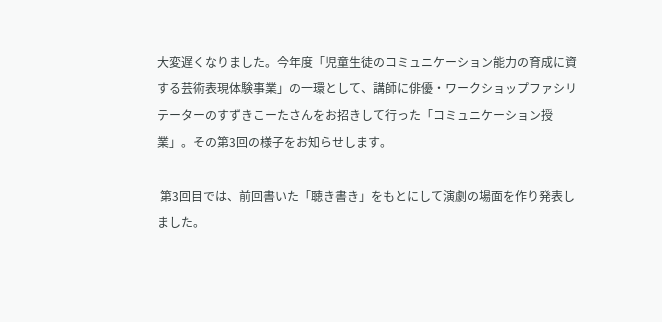大変遅くなりました。今年度「児童生徒のコミュニケーション能力の育成に資する芸術表現体験事業」の一環として、講師に俳優・ワークショップファシリテーターのすずきこーたさんをお招きして行った「コミュニケーション授業」。その第3回の様子をお知らせします。

 第3回目では、前回書いた「聴き書き」をもとにして演劇の場面を作り発表しました。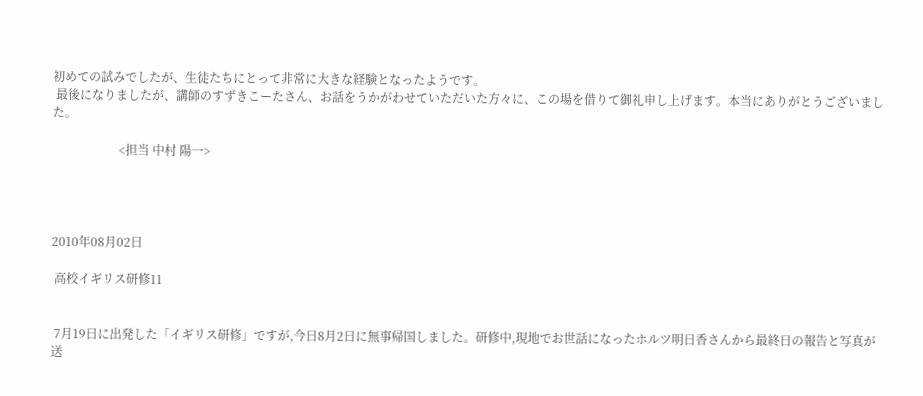初めての試みでしたが、生徒たちにとって非常に大きな経験となったようです。
 最後になりましたが、講師のすずきこーたさん、お話をうかがわせていただいた方々に、この場を借りて御礼申し上げます。本当にありがとうございました。

                      <担当 中村 陽一>




2010年08月02日

 高校イギリス研修11


 7月19日に出発した「イギリス研修」ですが,今日8月2日に無事帰国しました。研修中,現地でお世話になったホルツ明日香さんから最終日の報告と写真が送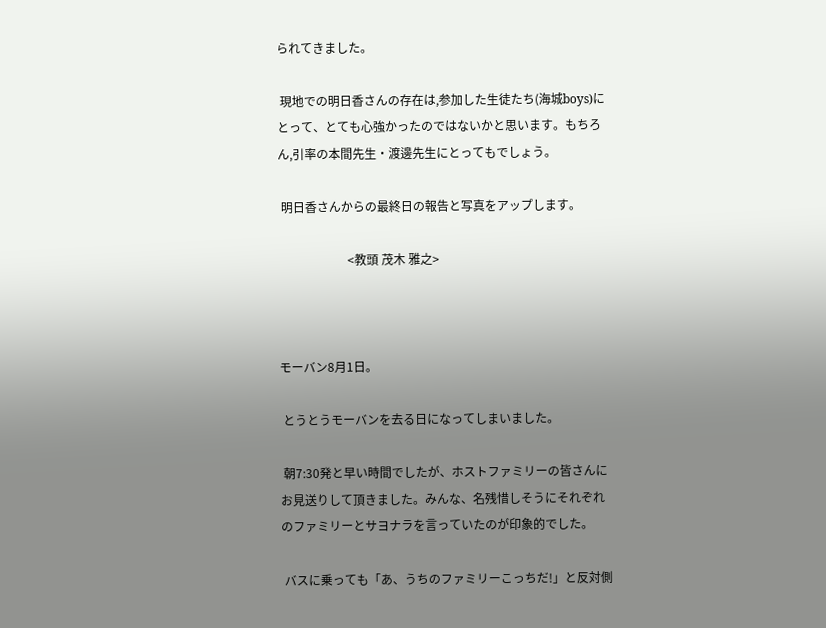られてきました。

 現地での明日香さんの存在は,参加した生徒たち(海城boys)にとって、とても心強かったのではないかと思います。もちろん,引率の本間先生・渡邊先生にとってもでしょう。

 明日香さんからの最終日の報告と写真をアップします。

                       <教頭 茂木 雅之>



モーバン8月1日。

 とうとうモーバンを去る日になってしまいました。

 朝7:30発と早い時間でしたが、ホストファミリーの皆さんにお見送りして頂きました。みんな、名残惜しそうにそれぞれのファミリーとサヨナラを言っていたのが印象的でした。

 バスに乗っても「あ、うちのファミリーこっちだ!」と反対側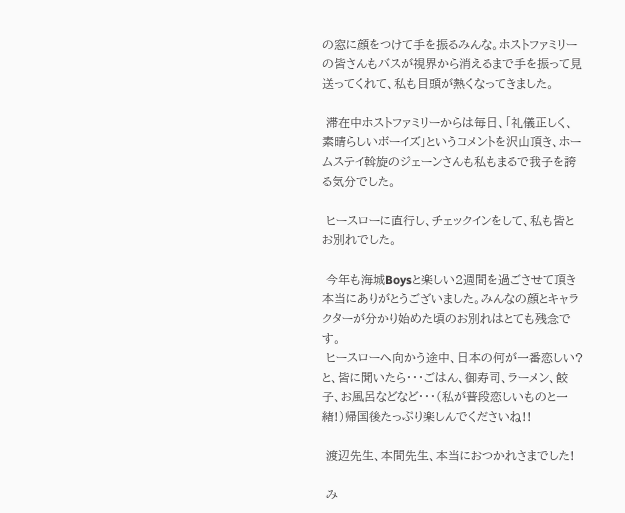の窓に顔をつけて手を振るみんな。ホストファミリーの皆さんもバスが視界から消えるまで手を振って見送ってくれて、私も目頭が熱くなってきました。

 滞在中ホストファミリーからは毎日、「礼儀正しく、素晴らしいボーイズ」というコメントを沢山頂き、ホームステイ斡旋のジェーンさんも私もまるで我子を誇る気分でした。

 ヒースローに直行し、チェックインをして、私も皆とお別れでした。

 今年も海城Boysと楽しい2週間を過ごさせて頂き本当にありがとうございました。みんなの顔とキャラクターが分かり始めた頃のお別れはとても残念です。
 ヒースローへ向かう途中、日本の何が一番恋しい?と、皆に聞いたら・・・ごはん、御寿司、ラーメン、餃子、お風呂などなど・・・(私が普段恋しいものと一緒!)帰国後たっぷり楽しんでくださいね!!

 渡辺先生、本間先生、本当におつかれさまでした!

 み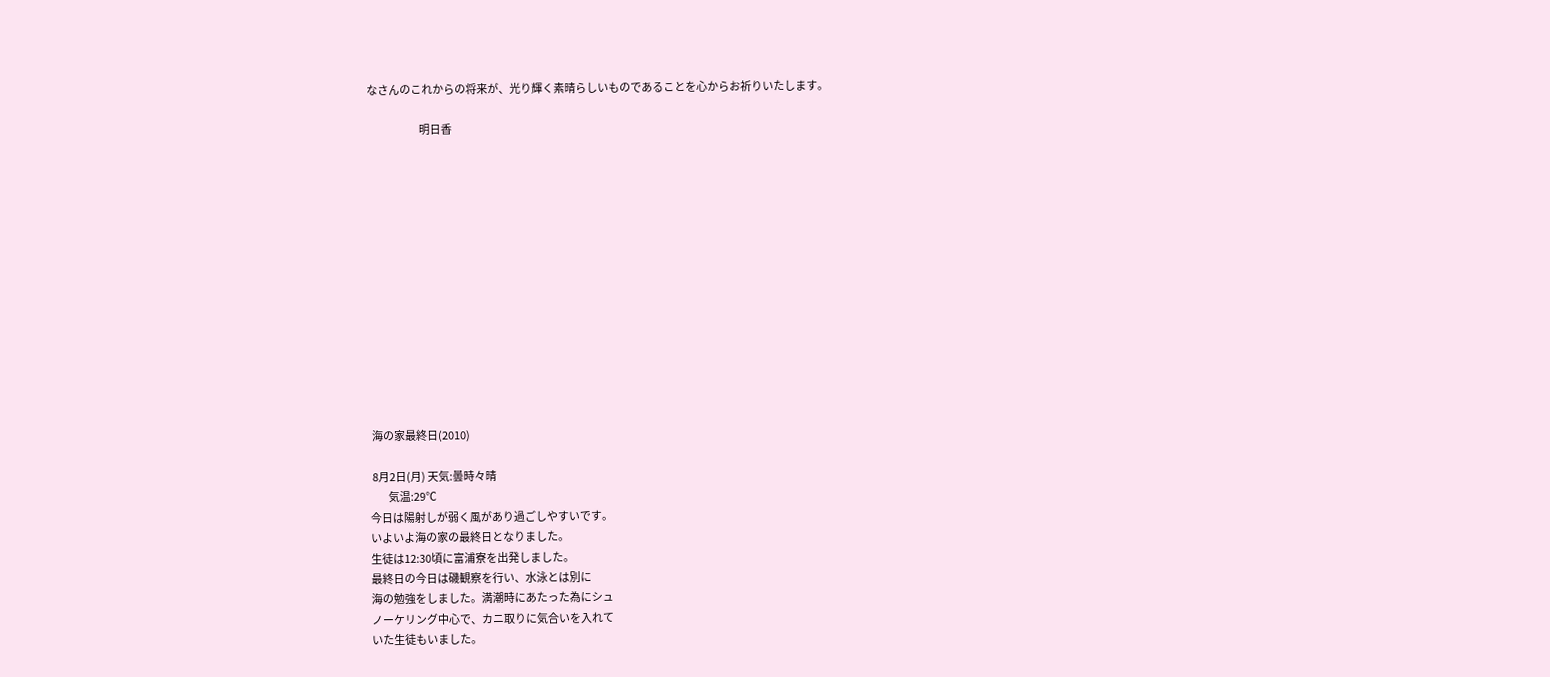なさんのこれからの将来が、光り輝く素晴らしいものであることを心からお祈りいたします。

                          明日香














 海の家最終日(2010)

 8月2日(月) 天気:曇時々晴
         気温:29℃
今日は陽射しが弱く風があり過ごしやすいです。
いよいよ海の家の最終日となりました。
生徒は12:30頃に富浦寮を出発しました。
最終日の今日は磯観察を行い、水泳とは別に
海の勉強をしました。満潮時にあたった為にシュ
ノーケリング中心で、カニ取りに気合いを入れて
いた生徒もいました。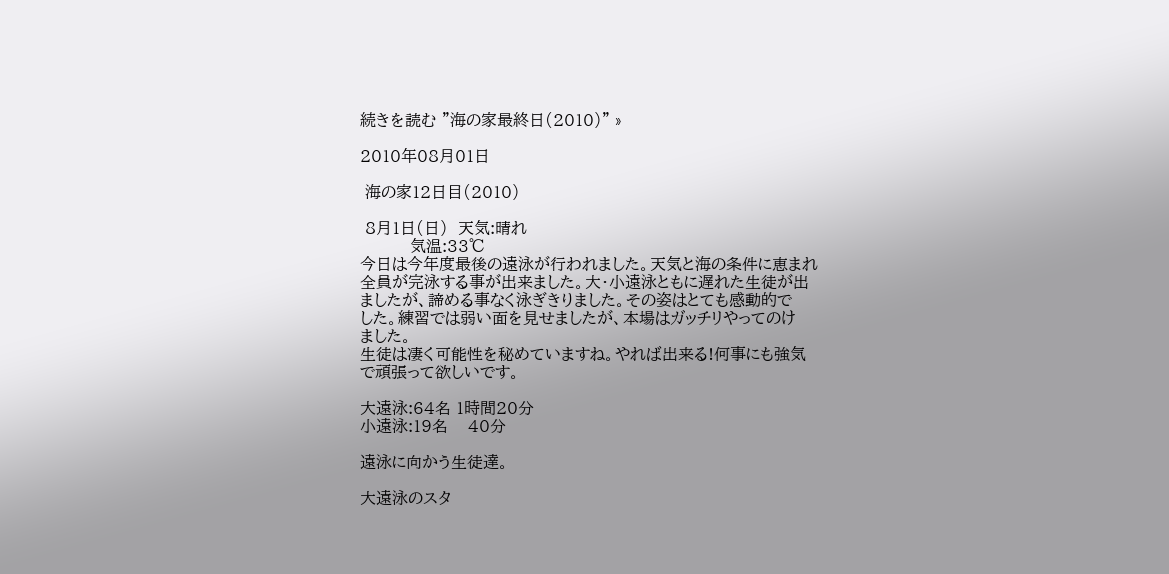続きを読む "海の家最終日(2010)" »

2010年08月01日

 海の家12日目(2010)

 8月1日(日)  天気:晴れ
          気温:33℃
今日は今年度最後の遠泳が行われました。天気と海の条件に恵まれ
全員が完泳する事が出来ました。大・小遠泳ともに遅れた生徒が出
ましたが、諦める事なく泳ぎきりました。その姿はとても感動的で
した。練習では弱い面を見せましたが、本場はガッチリやってのけ
ました。
生徒は凄く可能性を秘めていますね。やれば出来る!何事にも強気
で頑張って欲しいです。

大遠泳:64名 1時間20分
小遠泳:19名    40分

遠泳に向かう生徒達。

大遠泳のスタ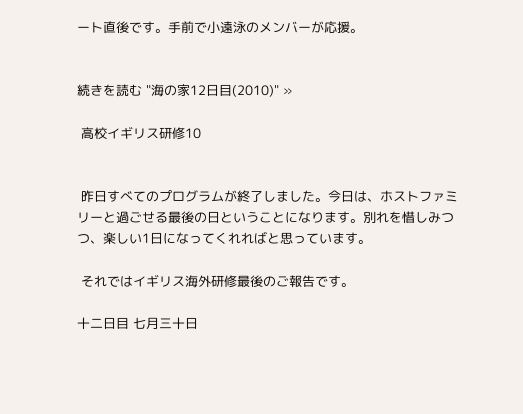ート直後です。手前で小遠泳のメンバーが応援。


続きを読む "海の家12日目(2010)" »

 高校イギリス研修10


 昨日すべてのプログラムが終了しました。今日は、ホストファミリーと過ごせる最後の日ということになります。別れを惜しみつつ、楽しい1日になってくれればと思っています。

 それではイギリス海外研修最後のご報告です。

十二日目 七月三十日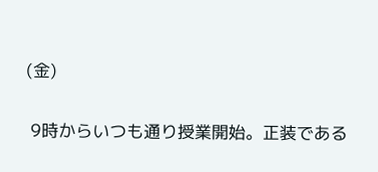(金)

 9時からいつも通り授業開始。正装である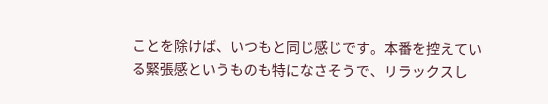ことを除けば、いつもと同じ感じです。本番を控えている緊張感というものも特になさそうで、リラックスし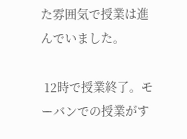た雰囲気で授業は進んでいました。

 12時で授業終了。モーバンでの授業がす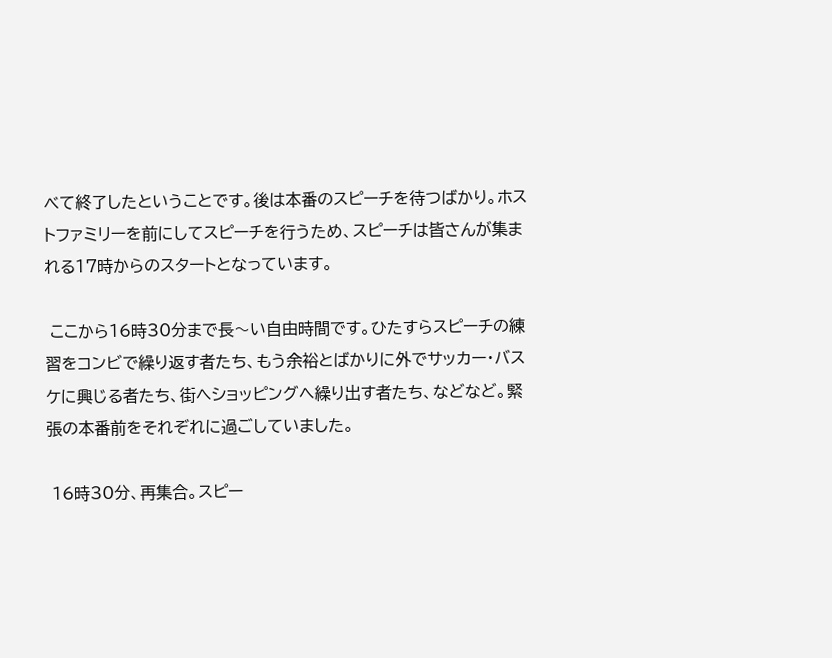べて終了したということです。後は本番のスピーチを待つばかり。ホストファミリーを前にしてスピーチを行うため、スピーチは皆さんが集まれる17時からのスタートとなっています。

 ここから16時30分まで長〜い自由時間です。ひたすらスピーチの練習をコンビで繰り返す者たち、もう余裕とばかりに外でサッカー・バスケに興じる者たち、街へショッピングへ繰り出す者たち、などなど。緊張の本番前をそれぞれに過ごしていました。

 16時30分、再集合。スピー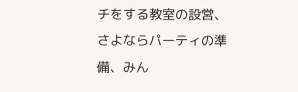チをする教室の設営、さよならパーティの準備、みん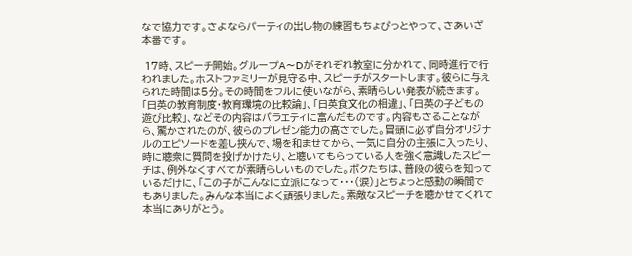なで協力です。さよならパーティの出し物の練習もちょぴっとやって、さあいざ本番です。

 17時、スピーチ開始。グループA〜Dがそれぞれ教室に分かれて、同時進行で行われました。ホストファミリーが見守る中、スピーチがスタートします。彼らに与えられた時間は5分。その時間をフルに使いながら、素晴らしい発表が続きます。「日英の教育制度・教育環境の比較論」、「日英食文化の相違」、「日英の子どもの遊び比較」、などその内容はバラエティに富んだものです。内容もさることながら、驚かされたのが、彼らのプレゼン能力の高さでした。冒頭に必ず自分オリジナルのエピソードを差し挟んで、場を和ませてから、一気に自分の主張に入ったり、時に聴衆に質問を投げかけたり、と聴いてもらっている人を強く意識したスピーチは、例外なくすべてが素晴らしいものでした。ボクたちは、普段の彼らを知っているだけに、「この子がこんなに立派になって・・・(涙)」とちょっと感動の瞬間でもありました。みんな本当によく頑張りました。素敵なスピーチを聴かせてくれて本当にありがとう。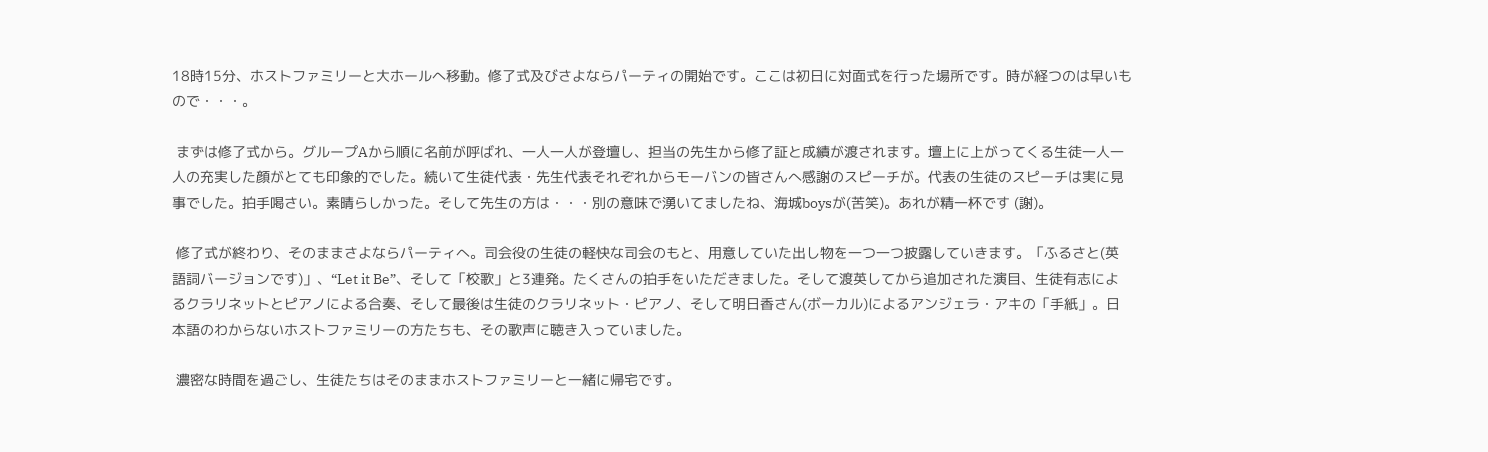18時15分、ホストファミリーと大ホールへ移動。修了式及びさよならパーティの開始です。ここは初日に対面式を行った場所です。時が経つのは早いもので・・・。

 まずは修了式から。グループAから順に名前が呼ばれ、一人一人が登壇し、担当の先生から修了証と成績が渡されます。壇上に上がってくる生徒一人一人の充実した顔がとても印象的でした。続いて生徒代表・先生代表それぞれからモーバンの皆さんへ感謝のスピーチが。代表の生徒のスピーチは実に見事でした。拍手喝さい。素晴らしかった。そして先生の方は・・・別の意味で湧いてましたね、海城boysが(苦笑)。あれが精一杯です (謝)。

 修了式が終わり、そのままさよならパーティへ。司会役の生徒の軽快な司会のもと、用意していた出し物を一つ一つ披露していきます。「ふるさと(英語詞バージョンです)」、“Let it Be”、そして「校歌」と3連発。たくさんの拍手をいただきました。そして渡英してから追加された演目、生徒有志によるクラリネットとピアノによる合奏、そして最後は生徒のクラリネット・ピアノ、そして明日香さん(ボーカル)によるアンジェラ・アキの「手紙」。日本語のわからないホストファミリーの方たちも、その歌声に聴き入っていました。

 濃密な時間を過ごし、生徒たちはそのままホストファミリーと一緒に帰宅です。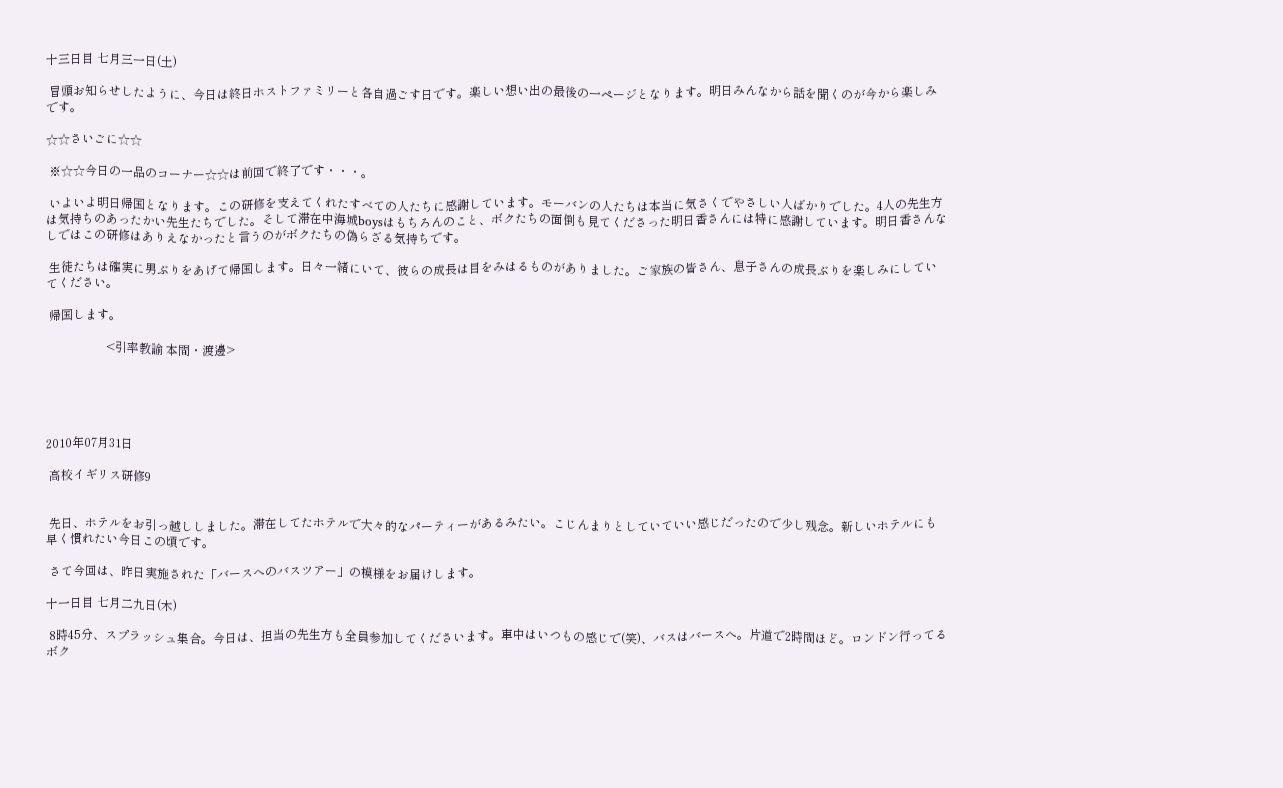十三日目 七月三一日(土)

 冒頭お知らせしたように、今日は終日ホストファミリーと各自過ごす日です。楽しい想い出の最後の一ページとなります。明日みんなから話を聞くのが今から楽しみです。

☆☆さいごに☆☆

 ※☆☆今日の一品のコーナー☆☆は前回で終了です・・・。

 いよいよ明日帰国となります。この研修を支えてくれたすべての人たちに感謝しています。モーバンの人たちは本当に気さくでやさしい人ばかりでした。4人の先生方は気持ちのあったかい先生たちでした。そして滞在中海城boysはもちろんのこと、ボクたちの面倒も見てくださった明日香さんには特に感謝しています。明日香さんなしではこの研修はありえなかったと言うのがボクたちの偽らざる気持ちです。

 生徒たちは確実に男ぶりをあげて帰国します。日々一緒にいて、彼らの成長は目をみはるものがありました。ご家族の皆さん、息子さんの成長ぶりを楽しみにしていてください。

 帰国します。

                    <引率教諭 本間・渡邊>





2010年07月31日

 高校イギリス研修9


 先日、ホテルをお引っ越ししました。滞在してたホテルで大々的なパーティーがあるみたい。こじんまりとしていていい感じだったので少し残念。新しいホテルにも早く慣れたい今日この頃です。

 さて今回は、昨日実施された「バースへのバスツアー」の模様をお届けします。

十一日目 七月二九日(木)

 8時45分、スプラッシュ集合。今日は、担当の先生方も全員参加してくださいます。車中はいつもの感じで(笑)、バスはバースへ。片道で2時間ほど。ロンドン行ってるボク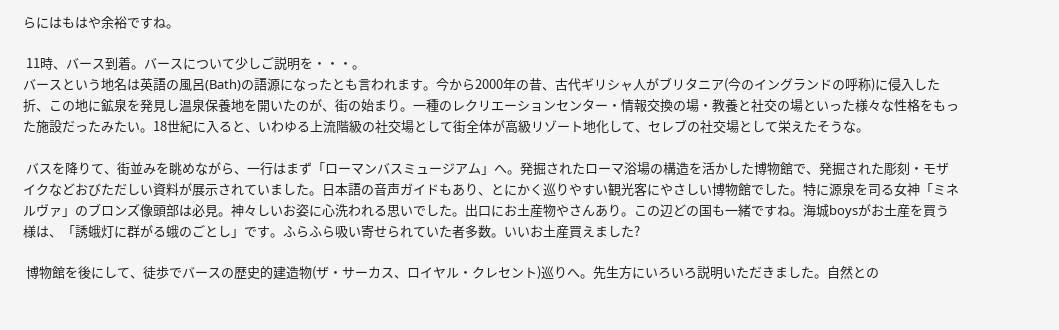らにはもはや余裕ですね。

 11時、バース到着。バースについて少しご説明を・・・。
バースという地名は英語の風呂(Bath)の語源になったとも言われます。今から2000年の昔、古代ギリシャ人がブリタニア(今のイングランドの呼称)に侵入した折、この地に鉱泉を発見し温泉保養地を開いたのが、街の始まり。一種のレクリエーションセンター・情報交換の場・教養と社交の場といった様々な性格をもった施設だったみたい。18世紀に入ると、いわゆる上流階級の社交場として街全体が高級リゾート地化して、セレブの社交場として栄えたそうな。

 バスを降りて、街並みを眺めながら、一行はまず「ローマンバスミュージアム」へ。発掘されたローマ浴場の構造を活かした博物館で、発掘された彫刻・モザイクなどおびただしい資料が展示されていました。日本語の音声ガイドもあり、とにかく巡りやすい観光客にやさしい博物館でした。特に源泉を司る女神「ミネルヴァ」のブロンズ像頭部は必見。神々しいお姿に心洗われる思いでした。出口にお土産物やさんあり。この辺どの国も一緒ですね。海城boysがお土産を買う様は、「誘蛾灯に群がる蛾のごとし」です。ふらふら吸い寄せられていた者多数。いいお土産買えました?

 博物館を後にして、徒歩でバースの歴史的建造物(ザ・サーカス、ロイヤル・クレセント)巡りへ。先生方にいろいろ説明いただきました。自然との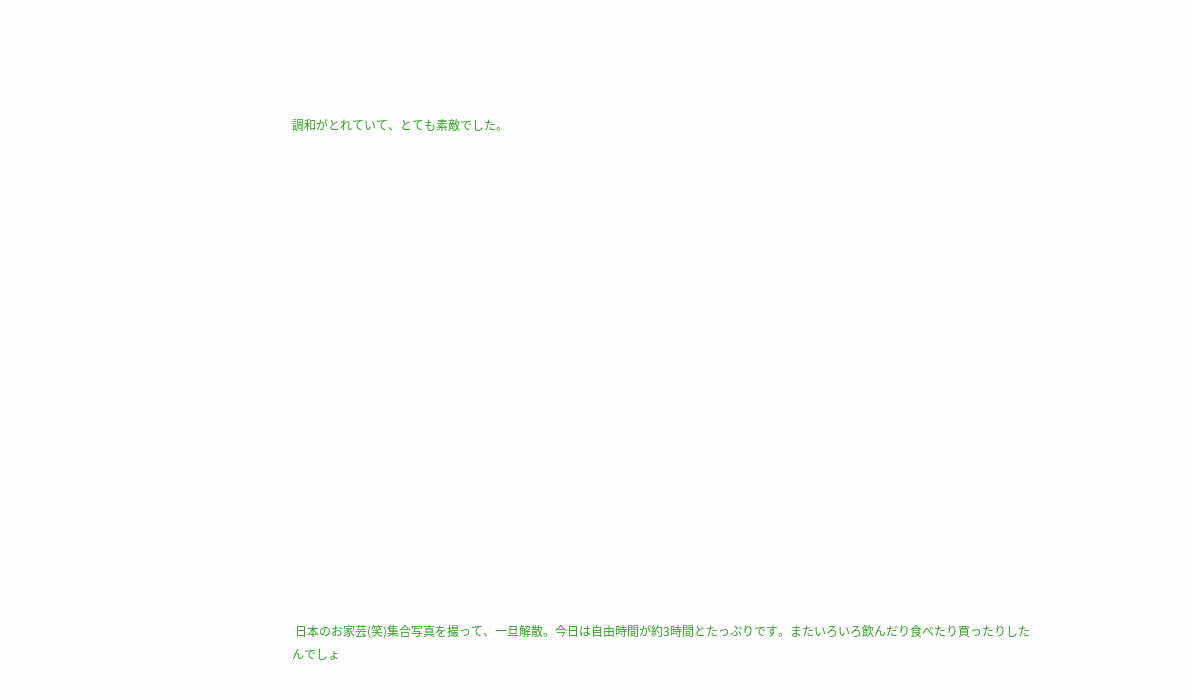調和がとれていて、とても素敵でした。





















 日本のお家芸(笑)集合写真を撮って、一旦解散。今日は自由時間が約3時間とたっぷりです。またいろいろ飲んだり食べたり買ったりしたんでしょ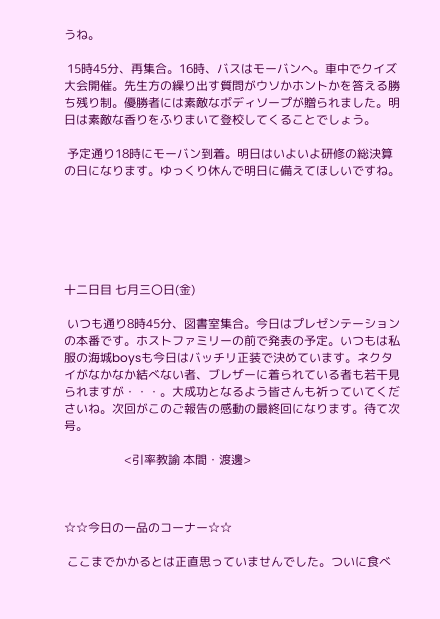うね。

 15時45分、再集合。16時、バスはモーバンへ。車中でクイズ大会開催。先生方の繰り出す質問がウソかホントかを答える勝ち残り制。優勝者には素敵なボディソープが贈られました。明日は素敵な香りをふりまいて登校してくることでしょう。

 予定通り18時にモーバン到着。明日はいよいよ研修の総決算の日になります。ゆっくり休んで明日に備えてほしいですね。






十二日目 七月三〇日(金)

 いつも通り8時45分、図書室集合。今日はプレゼンテーションの本番です。ホストファミリーの前で発表の予定。いつもは私服の海城boysも今日はバッチリ正装で決めています。ネクタイがなかなか結べない者、ブレザーに着られている者も若干見られますが・・・。大成功となるよう皆さんも祈っていてくださいね。次回がこのご報告の感動の最終回になります。待て次号。

                    <引率教諭 本間・渡邊>



☆☆今日の一品のコーナー☆☆

 ここまでかかるとは正直思っていませんでした。ついに食べ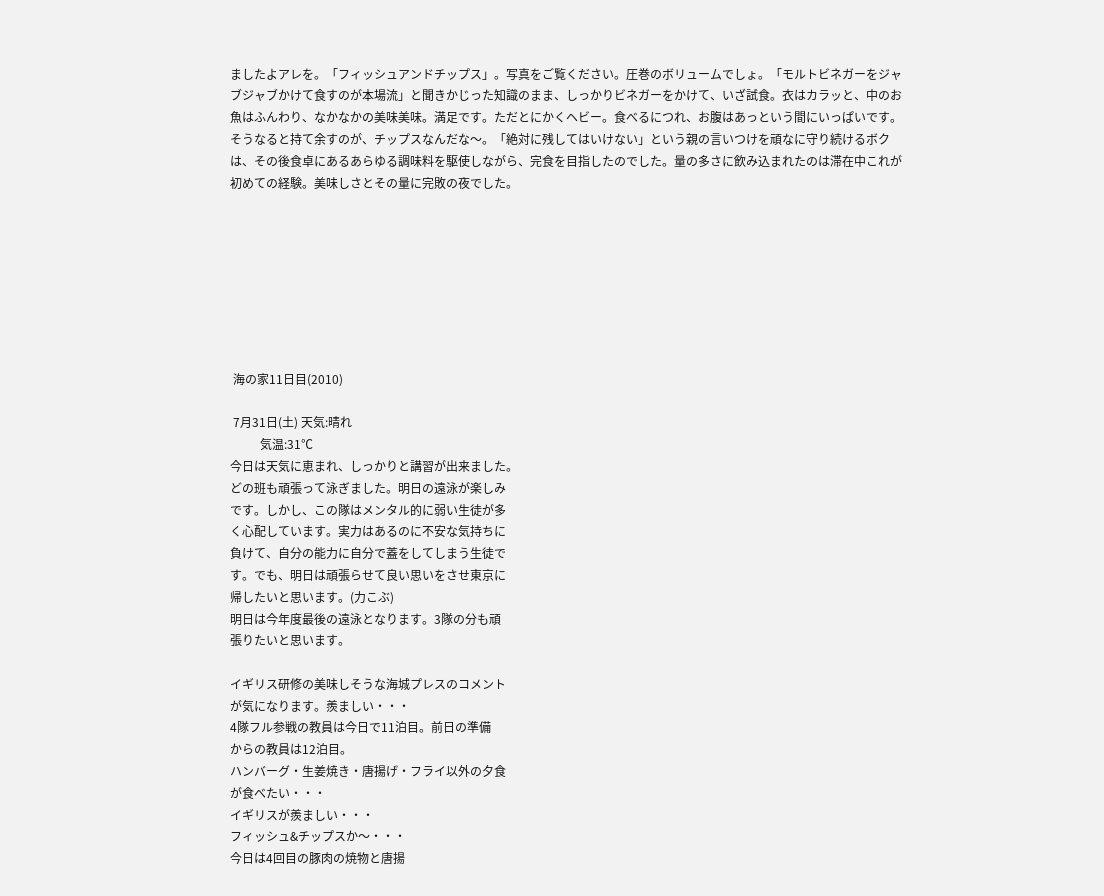ましたよアレを。「フィッシュアンドチップス」。写真をご覧ください。圧巻のボリュームでしょ。「モルトビネガーをジャブジャブかけて食すのが本場流」と聞きかじった知識のまま、しっかりビネガーをかけて、いざ試食。衣はカラッと、中のお魚はふんわり、なかなかの美味美味。満足です。ただとにかくヘビー。食べるにつれ、お腹はあっという間にいっぱいです。そうなると持て余すのが、チップスなんだな〜。「絶対に残してはいけない」という親の言いつけを頑なに守り続けるボクは、その後食卓にあるあらゆる調味料を駆使しながら、完食を目指したのでした。量の多さに飲み込まれたのは滞在中これが初めての経験。美味しさとその量に完敗の夜でした。








 海の家11日目(2010)

 7月31日(土) 天気:晴れ
          気温:31℃
今日は天気に恵まれ、しっかりと講習が出来ました。
どの班も頑張って泳ぎました。明日の遠泳が楽しみ
です。しかし、この隊はメンタル的に弱い生徒が多
く心配しています。実力はあるのに不安な気持ちに
負けて、自分の能力に自分で蓋をしてしまう生徒で
す。でも、明日は頑張らせて良い思いをさせ東京に
帰したいと思います。(力こぶ)
明日は今年度最後の遠泳となります。3隊の分も頑
張りたいと思います。

イギリス研修の美味しそうな海城プレスのコメント
が気になります。羨ましい・・・
4隊フル参戦の教員は今日で11泊目。前日の準備
からの教員は12泊目。
ハンバーグ・生姜焼き・唐揚げ・フライ以外の夕食
が食べたい・・・
イギリスが羨ましい・・・
フィッシュ&チップスか〜・・・
今日は4回目の豚肉の焼物と唐揚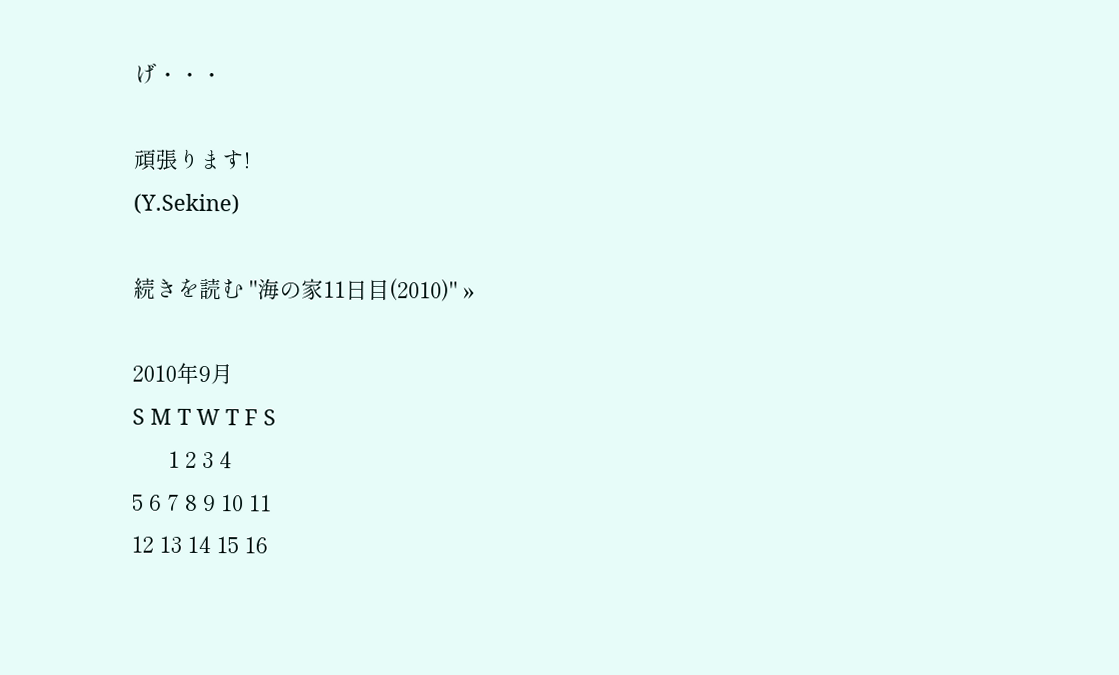げ・・・

頑張ります!
(Y.Sekine)

続きを読む "海の家11日目(2010)" »

2010年9月
S M T W T F S
      1 2 3 4
5 6 7 8 9 10 11
12 13 14 15 16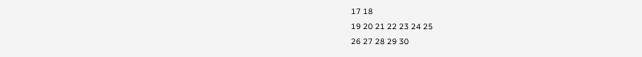17 18
19 20 21 22 23 24 25
26 27 28 29 30